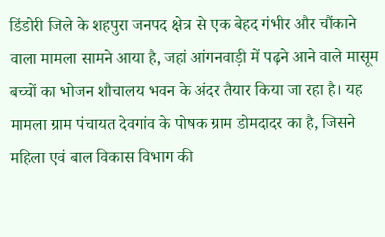डिंडोरी जिले के शहपुरा जनपद क्षेत्र से एक बेहद गंभीर और चौंकाने वाला मामला सामने आया है, जहां आंगनवाड़ी में पढ़ने आने वाले मासूम बच्चों का भोजन शौचालय भवन के अंदर तैयार किया जा रहा है। यह मामला ग्राम पंचायत देवगांव के पोषक ग्राम डोमदादर का है, जिसने महिला एवं बाल विकास विभाग की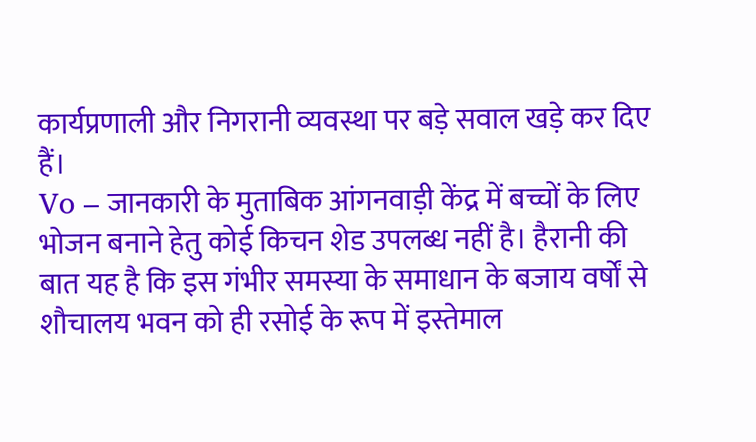कार्यप्रणाली और निगरानी व्यवस्था पर बड़े सवाल खड़े कर दिए हैं।
Vo – जानकारी के मुताबिक आंगनवाड़ी केंद्र में बच्चों के लिए भोजन बनाने हेतु कोई किचन शेड उपलब्ध नहीं है। हैरानी की बात यह है कि इस गंभीर समस्या के समाधान के बजाय वर्षों से शौचालय भवन को ही रसोई के रूप में इस्तेमाल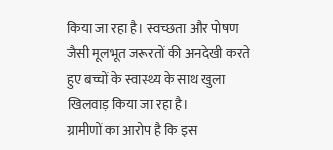किया जा रहा है। स्वच्छता और पोषण जैसी मूलभूत जरूरतों की अनदेखी करते हुए बच्चों के स्वास्थ्य के साथ खुला खिलवाड़ किया जा रहा है।
ग्रामीणों का आरोप है कि इस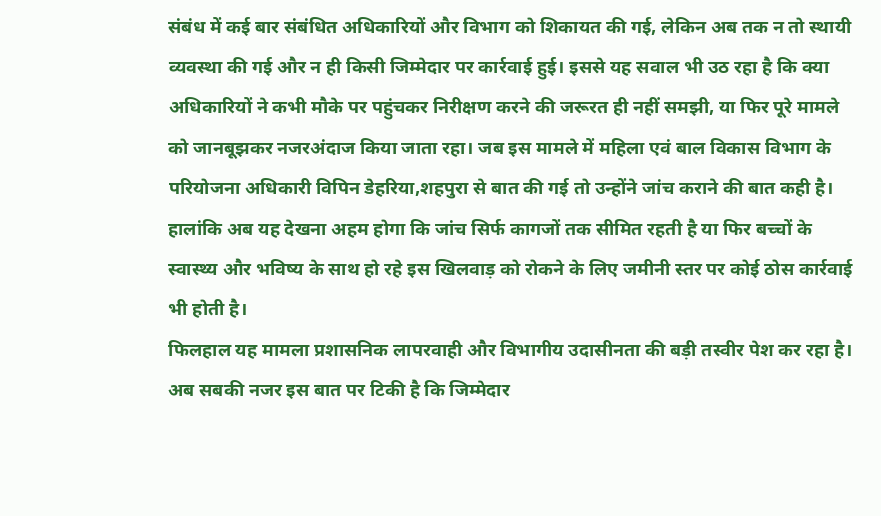संबंध में कई बार संबंधित अधिकारियों और विभाग को शिकायत की गई, लेकिन अब तक न तो स्थायी व्यवस्था की गई और न ही किसी जिम्मेदार पर कार्रवाई हुई। इससे यह सवाल भी उठ रहा है कि क्या अधिकारियों ने कभी मौके पर पहुंचकर निरीक्षण करने की जरूरत ही नहीं समझी, या फिर पूरे मामले को जानबूझकर नजरअंदाज किया जाता रहा। जब इस मामले में महिला एवं बाल विकास विभाग के परियोजना अधिकारी विपिन डेहरिया,शहपुरा से बात की गई तो उन्होंने जांच कराने की बात कही है। हालांकि अब यह देखना अहम होगा कि जांच सिर्फ कागजों तक सीमित रहती है या फिर बच्चों के स्वास्थ्य और भविष्य के साथ हो रहे इस खिलवाड़ को रोकने के लिए जमीनी स्तर पर कोई ठोस कार्रवाई भी होती है।
फिलहाल यह मामला प्रशासनिक लापरवाही और विभागीय उदासीनता की बड़ी तस्वीर पेश कर रहा है। अब सबकी नजर इस बात पर टिकी है कि जिम्मेदार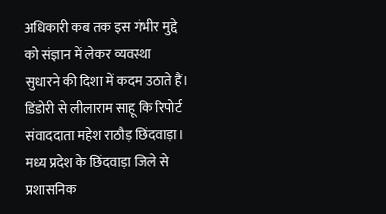अधिकारी कब तक इस गंभीर मुद्दे को संज्ञान में लेकर व्यवस्था सुधारने की दिशा में कदम उठाते हैं।
डिंडोरी से लीलाराम साहू कि रिपोर्ट
संवाददाता महेश राठौड़ छिंदवाड़ा। मध्य प्रदेश के छिंदवाड़ा जिले से प्रशासनिक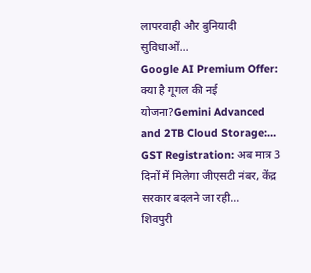लापरवाही और बुनियादी सुविधाओं…
Google AI Premium Offer: क्या है गूगल की नई योजना?Gemini Advanced and 2TB Cloud Storage:…
GST Registration: अब मात्र 3 दिनों में मिलेगा जीएसटी नंबर, केंद्र सरकार बदलने जा रही…
शिवपुरी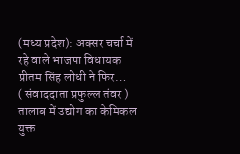(मध्य प्रदेश): अक्सर चर्चा में रहे वाले भाजपा विधायक प्रीतम सिंह लोधी ने फिर…
( संवाददाता प्रफुल्ल तंवर ) तालाब में उद्योग का केमिकल युक्त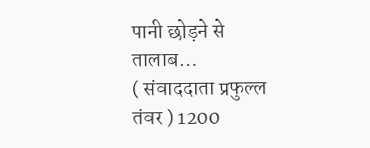पानी छोड़ने से तालाब…
( संवाददाता प्रफुल्ल तंवर ) 1200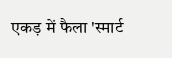एकड़ में फैला 'स्मार्ट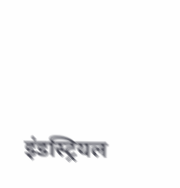इंडस्ट्रियल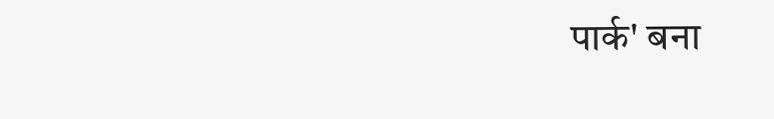पार्क' बना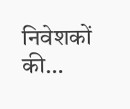निवेशकों की…